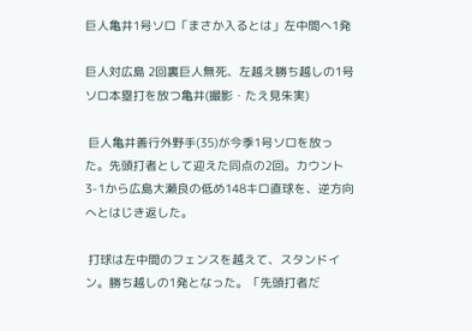巨人亀井1号ソロ「まさか入るとは」左中間へ1発

巨人対広島 2回裏巨人無死、左越え勝ち越しの1号ソロ本塁打を放つ亀井(撮影・たえ見朱実)

 巨人亀井善行外野手(35)が今季1号ソロを放った。先頭打者として迎えた同点の2回。カウント3-1から広島大瀬良の低め148キロ直球を、逆方向へとはじき返した。

 打球は左中間のフェンスを越えて、スタンドイン。勝ち越しの1発となった。「先頭打者だ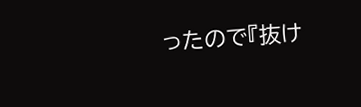ったので『抜け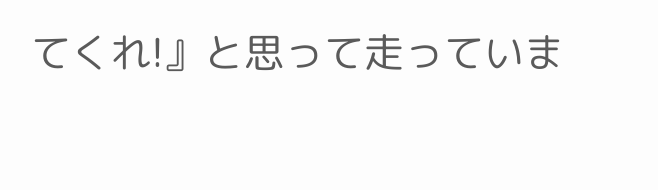てくれ!』と思って走っていま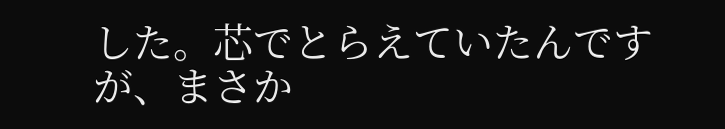した。芯でとらえていたんですが、まさか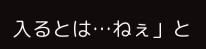入るとは…ねぇ」と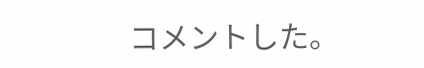コメントした。